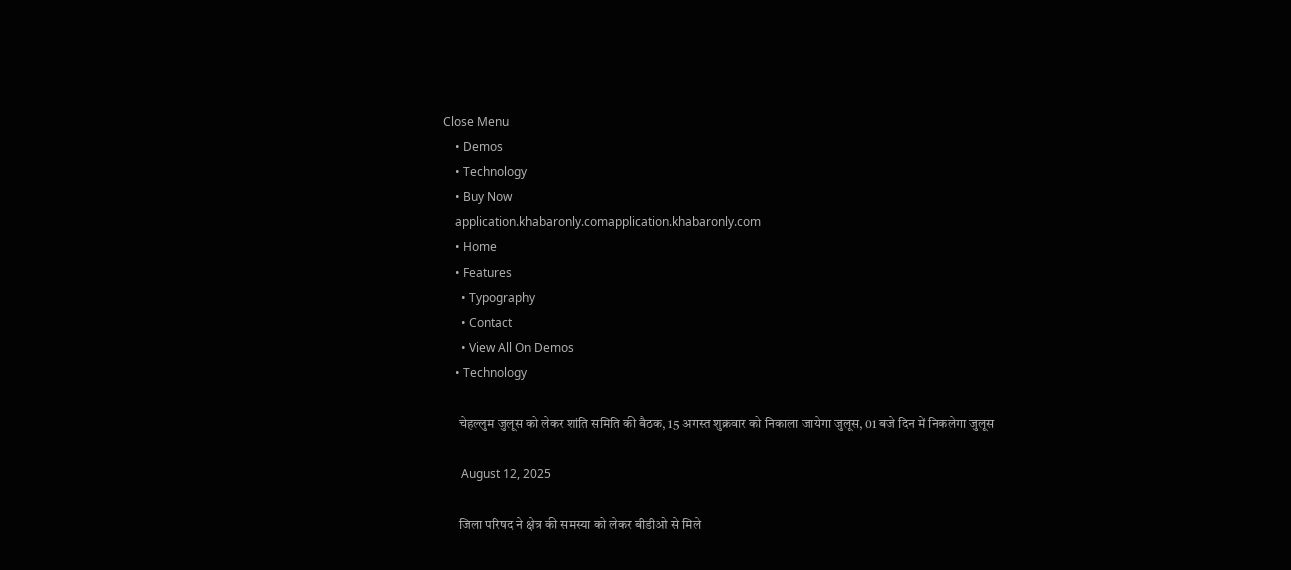Close Menu
    • Demos
    • Technology
    • Buy Now
    application.khabaronly.comapplication.khabaronly.com
    • Home
    • Features
      • Typography
      • Contact
      • View All On Demos
    • Technology

      चेहल्लुम जुलूस को लेकर शांति समिति की बैठक, 15 अगस्त शुक्रवार को निकाला जायेगा जुलूस, 01 बजे दिन में निकलेगा जुलूस

      August 12, 2025

      जिला परिषद ने क्षेत्र की समस्या को लेकर बीडीओ से मिले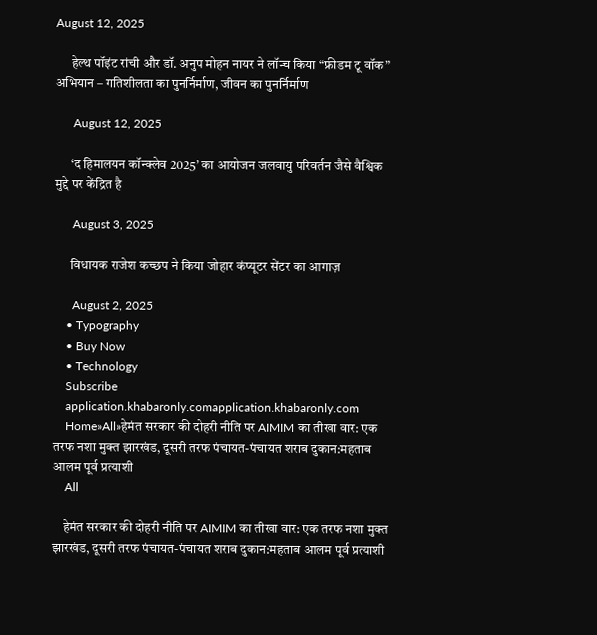August 12, 2025

      हेल्थ पॉइंट रांची और डॉ. अनुप मोहन नायर ने लॉन्च किया “फ्रीडम टू वॉक” अभियान – गतिशीलता का पुनर्निर्माण, जीवन का पुनर्निर्माण

      August 12, 2025

      ‘द हिमालयन कॉन्क्लेव 2025’ का आयोजन जलवायु परिवर्तन जैसे वैश्विक मु‌द्दे पर केंद्रित है

      August 3, 2025

      विधायक राजेश कच्छप ने किया जोहार कंप्यूटर सेंटर का आगाज़

      August 2, 2025
    • Typography
    • Buy Now
    • Technology
    Subscribe
    application.khabaronly.comapplication.khabaronly.com
    Home»All»हेमंत सरकार की दोहरी नीति पर AIMIM का तीखा वार: एक तरफ नशा मुक्त झारखंड, दूसरी तरफ पंचायत-पंचायत शराब दुकान:महताब आलम पूर्व प्रत्याशी
    All

    हेमंत सरकार की दोहरी नीति पर AIMIM का तीखा वार: एक तरफ नशा मुक्त झारखंड, दूसरी तरफ पंचायत-पंचायत शराब दुकान:महताब आलम पूर्व प्रत्याशी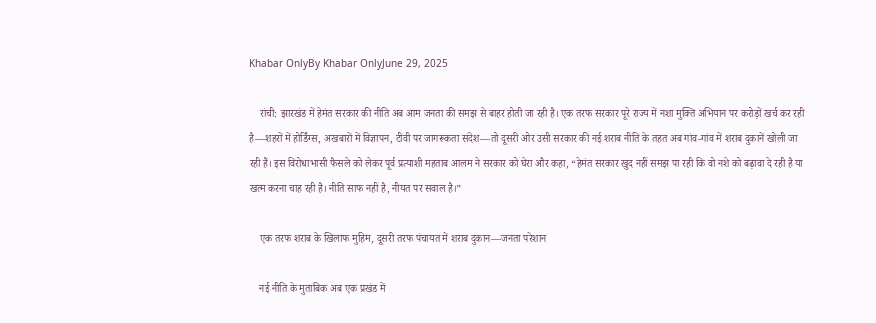Khabar OnlyBy Khabar OnlyJune 29, 2025

    रांची: झारखंड में हेमंत सरकार की नीति अब आम जनता की समझ से बाहर होती जा रही है। एक तरफ सरकार पूरे राज्य में नशा मुक्ति अभियान पर करोड़ों खर्च कर रही है—शहरों में होर्डिंग्स, अखबारों में विज्ञापन, टीवी पर जागरूकता संदेश—तो दूसरी ओर उसी सरकार की नई शराब नीति के तहत अब गांव-गांव में शराब दुकानें खोली जा रही हैं। इस विरोधाभासी फैसले को लेकर पूर्व प्रत्याशी महताब आलम ने सरकार को घेरा और कहा, “हेमंत सरकार खुद नहीं समझ पा रही कि वो नशे को बढ़ावा दे रही है या खत्म करना चाह रही है। नीति साफ नहीं है, नीयत पर सवाल है।”

    एक तरफ शराब के खिलाफ मुहिम, दूसरी तरफ पंचायत में शराब दुकान—जनता परेशान

    नई नीति के मुताबिक अब एक प्रखंड में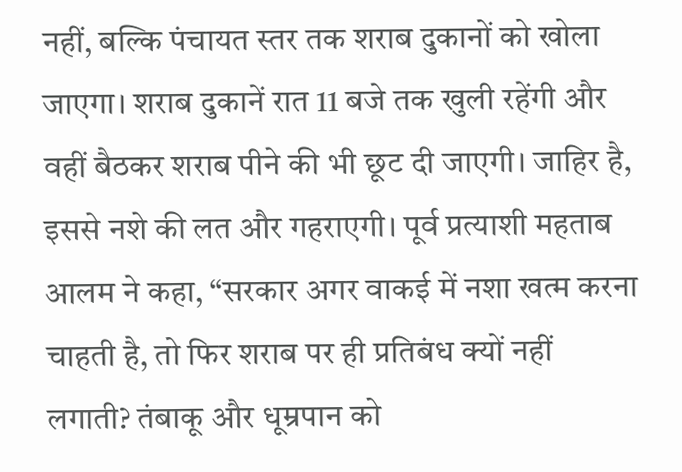नहीं, बल्कि पंचायत स्तर तक शराब दुकानों को खोला जाएगा। शराब दुकानें रात 11 बजे तक खुली रहेंगी और वहीं बैठकर शराब पीने की भी छूट दी जाएगी। जाहिर है, इससे नशे की लत और गहराएगी। पूर्व प्रत्याशी महताब आलम ने कहा, “सरकार अगर वाकई में नशा खत्म करना चाहती है, तो फिर शराब पर ही प्रतिबंध क्यों नहीं लगाती? तंबाकू और धूम्रपान को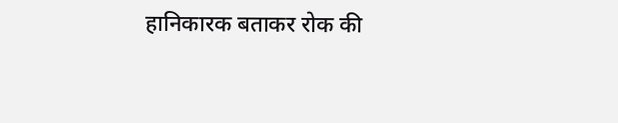हानिकारक बताकर रोक की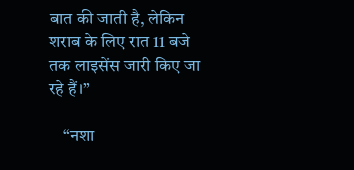बात की जाती है, लेकिन शराब के लिए रात 11 बजे तक लाइसेंस जारी किए जा रहे हैं।”

    “नशा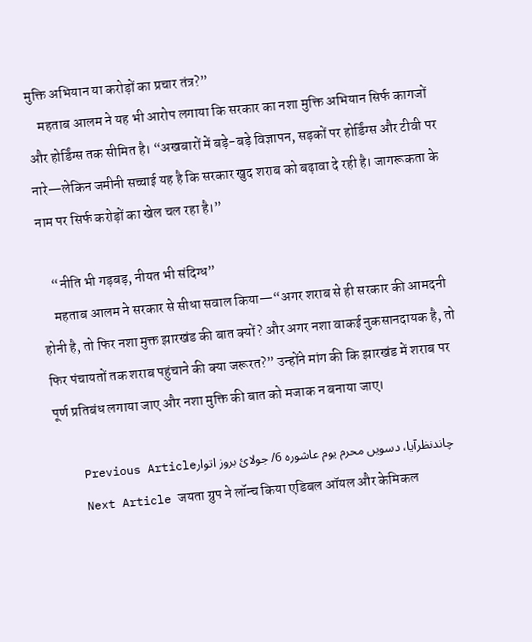मुक्ति अभियान या करोड़ों का प्रचार तंत्र?”
    महताब आलम ने यह भी आरोप लगाया कि सरकार का नशा मुक्ति अभियान सिर्फ कागजों और होर्डिंग्स तक सीमित है। “अखबारों में बड़े-बड़े विज्ञापन, सड़कों पर होर्डिंग्स और टीवी पर नारे—लेकिन जमीनी सच्चाई यह है कि सरकार खुद शराब को बढ़ावा दे रही है। जागरूकता के नाम पर सिर्फ करोड़ों का खेल चल रहा है।”

    “नीति भी गड़बड़, नीयत भी संदिग्ध”
    महताब आलम ने सरकार से सीधा सवाल किया—“अगर शराब से ही सरकार की आमदनी होनी है, तो फिर नशा मुक्त झारखंड की बात क्यों? और अगर नशा वाकई नुकसानदायक है, तो फिर पंचायतों तक शराब पहुंचाने की क्या जरूरत?” उन्होंने मांग की कि झारखंड में शराब पर पूर्ण प्रतिबंध लगाया जाए और नशा मुक्ति की बात को मजाक न बनाया जाए।

    Previous Articleچاندنظرآیا، دسویں محرم یوم عاشورہ 6/ جولائ بروز اتوار
    Next Article जयता ग्रुप ने लॉन्च किया एडिबल ऑयल और केमिकल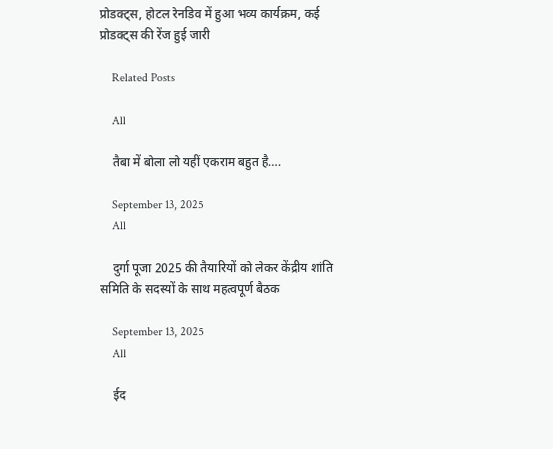प्रोडक्ट्स, होटल रेनडिव में हुआ भव्य कार्यक्रम, कई प्रोडक्ट्स की रेंज हुई जारी

    Related Posts

    All

    तैबा में बोला लो यहीं एकराम बहुत है….

    September 13, 2025
    All

    दुर्गा पूजा 2025 की तैयारियों को लेकर केंद्रीय शांति समिति के सदस्यों के साथ महत्वपूर्ण बैठक

    September 13, 2025
    All

    ईद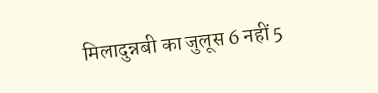मिलादुन्नबी का जुलूस 6 नहीं 5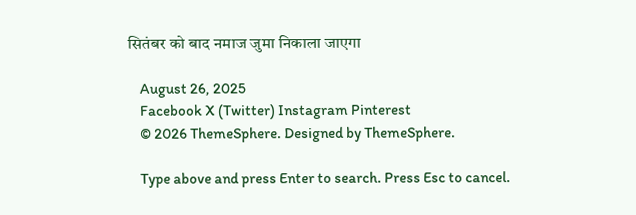सितंबर को बाद नमाज जुमा निकाला जाएगा

    August 26, 2025
    Facebook X (Twitter) Instagram Pinterest
    © 2026 ThemeSphere. Designed by ThemeSphere.

    Type above and press Enter to search. Press Esc to cancel.